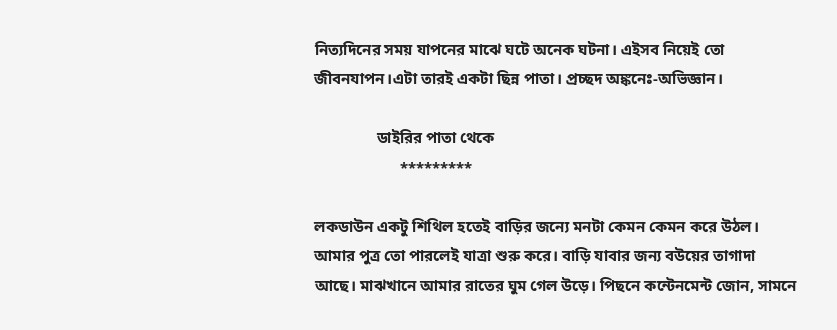নিত্যদিনের সময় যাপনের মাঝে ঘটে অনেক ঘটনা। এইসব নিয়েই তো জীবনযাপন।এটা তারই একটা ছিন্ন পাতা। প্রচ্ছদ অঙ্কনেঃ-অভিজ্ঞান।

                ডাইরির পাতা থেকে
                      *********

লকডাউন একটু শিথিল হতেই বাড়ির জন্যে মনটা কেমন কেমন করে উঠল। আমার পুত্র তো পারলেই যাত্রা শুরু করে। বাড়ি যাবার জন্য বউয়ের তাগাদা আছে। মাঝখানে আমার রাতের ঘুম গেল উড়ে। পিছনে কন্টেনমেন্ট জোন, সামনে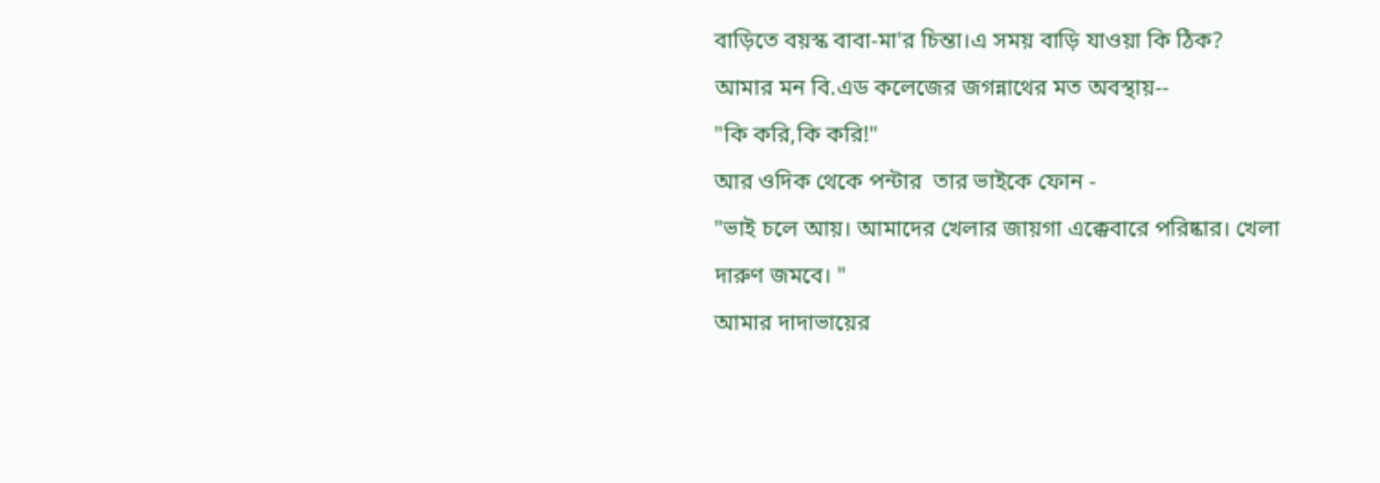বাড়িতে বয়স্ক বাবা-মা'র চিন্তা।এ সময় বাড়ি যাওয়া কি ঠিক?
আমার মন বি.এড কলেজের জগন্নাথের মত অবস্থায়--
"কি করি,কি করি!"
আর ওদিক থেকে পন্টার  তার ভাইকে ফোন -
"ভাই চলে আয়। আমাদের খেলার জায়গা এক্কেবারে পরিষ্কার। খেলা দারুণ জমবে। "
আমার দাদাভায়ের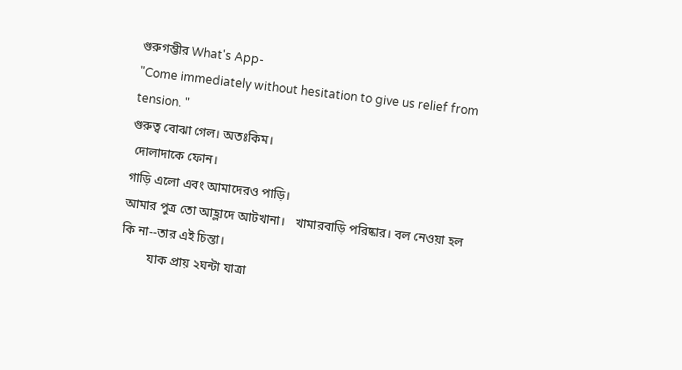গুরুগম্ভীর What's App-
"Come immediately without hesitation to give us relief from tension. "
গুরুত্ব বোঝা গেল। অতঃকিম।
 দোলাদাকে ফোন।
গাড়ি এলো এবং আমাদেরও পাড়ি।
আমার পুত্র তো আহ্লাদে আটখানা।   খামারবাড়ি পরিষ্কার। বল নেওয়া হল কি না--তার এই চিন্তা।
         যাক প্রায় ২ঘন্টা যাত্রা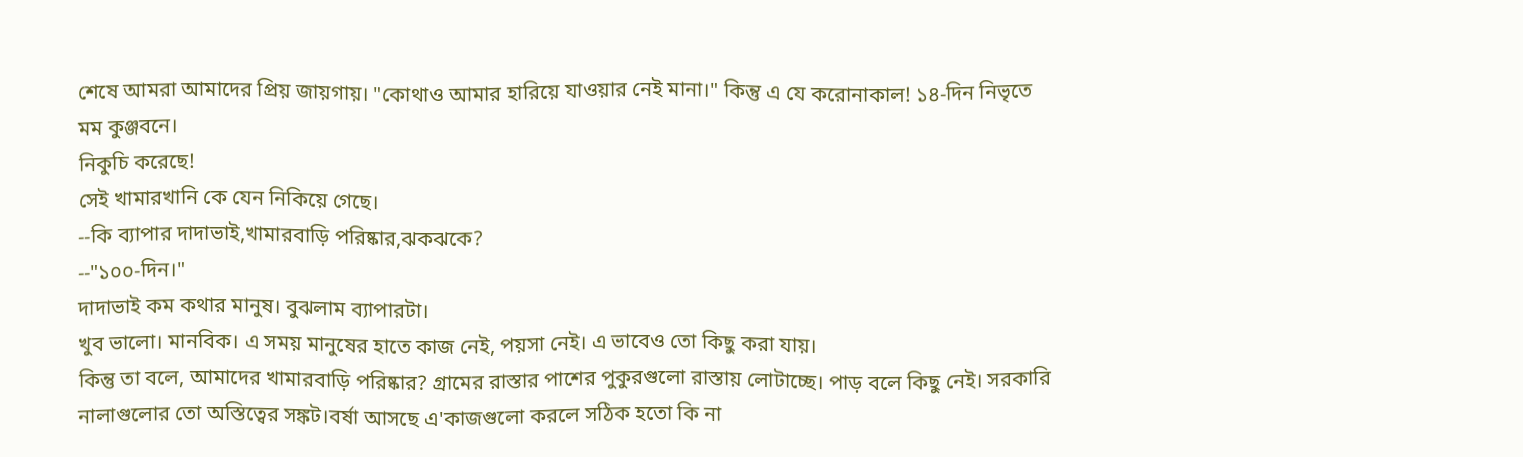শেষে আমরা আমাদের প্রিয় জায়গায়। "কোথাও আমার হারিয়ে যাওয়ার নেই মানা।" কিন্তু এ যে করোনাকাল! ১৪-দিন নিভৃতে মম কুঞ্জবনে।
নিকুচি করেছে!
সেই খামারখানি কে যেন নিকিয়ে গেছে।
--কি ব্যাপার দাদাভাই,খামারবাড়ি পরিষ্কার,ঝকঝকে?
--"১০০-দিন।"
দাদাভাই কম কথার মানুষ। বুঝলাম ব্যাপারটা।
খুব ভালো। মানবিক। এ সময় মানুষের হাতে কাজ নেই, পয়সা নেই। এ ভাবেও তো কিছু করা যায়।
কিন্তু তা বলে, আমাদের খামারবাড়ি পরিষ্কার? গ্রামের রাস্তার পাশের পুকুরগুলো রাস্তায় লোটাচ্ছে। পাড় বলে কিছু নেই। সরকারি নালাগুলোর তো অস্তিত্বের সঙ্কট।বর্ষা আসছে এ'কাজগুলো করলে সঠিক হতো কি না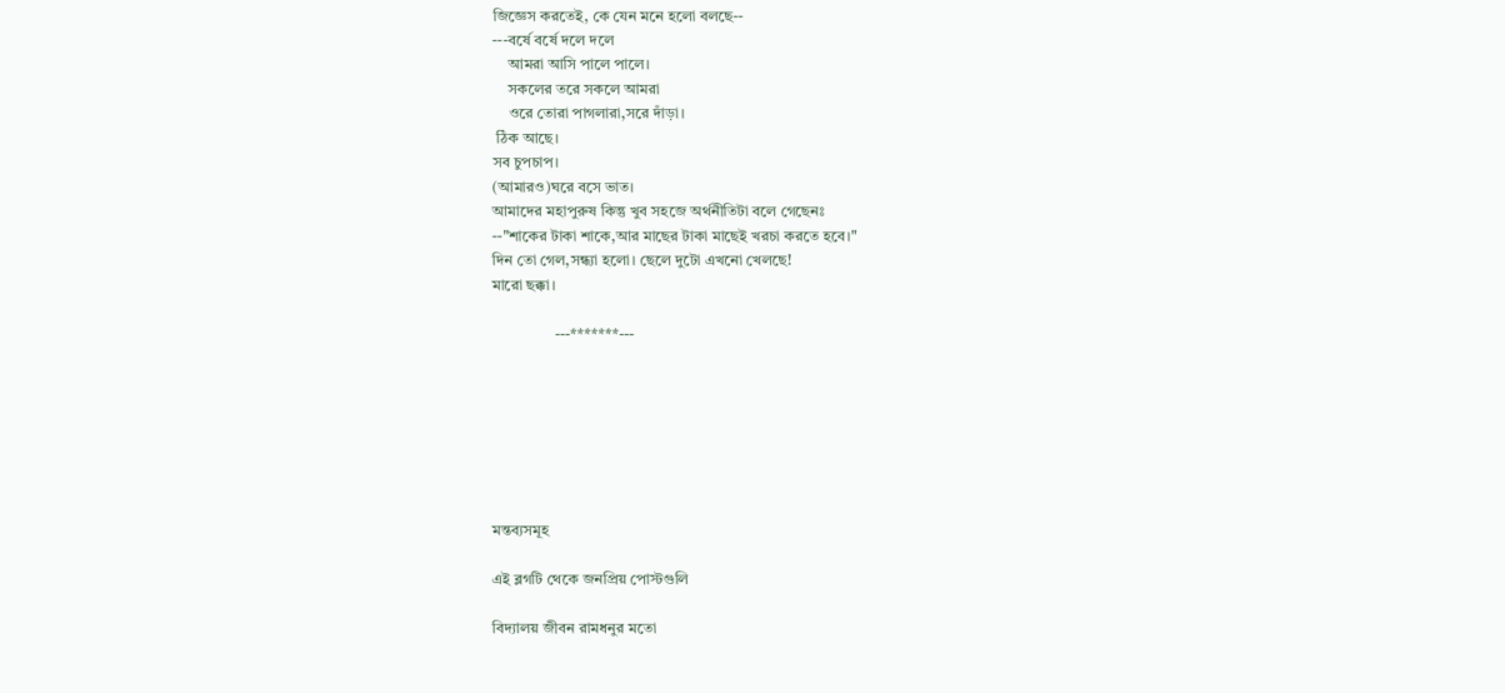জিজ্ঞেস করতেই, কে যেন মনে হলো বলছে--
---বর্ষে বর্ষে দলে দলে
    আমরা আসি পালে পালে।
    সকলের তরে সকলে আমরা
    ওরে তোরা পাগলারা,সরে দাঁড়া।
 ঠিক আছে।
সব চুপচাপ।
(আমারও)ঘরে বসে ভাত।
আমাদের মহাপুরুষ কিন্তু খুব সহজে অর্থনীতিটা বলে গেছেনঃ
--"শাকের টাকা শাকে,আর মাছের টাকা মাছেই খরচা করতে হবে।"
দিন তো গেল,সন্ধ্যা হলো। ছেলে দুটো এখনো খেলছে!
মারো ছক্কা।

                ---*******---







মন্তব্যসমূহ

এই ব্লগটি থেকে জনপ্রিয় পোস্টগুলি

বিদ্যালয় জীবন রামধনুর মতো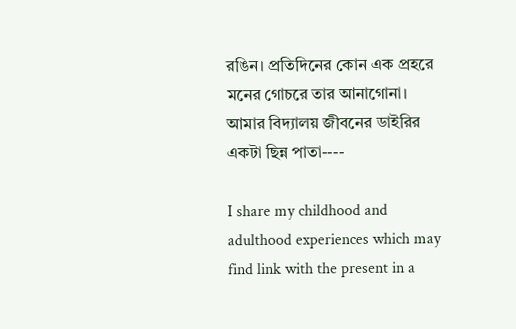রঙিন। প্রতিদিনের কোন এক প্রহরে মনের গোচরে তার আনাগোনা। আমার বিদ্যালয় জীবনের ডাইরির একটা ছিন্ন পাতা----

I share my childhood and adulthood experiences which may find link with the present in a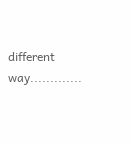different way.............